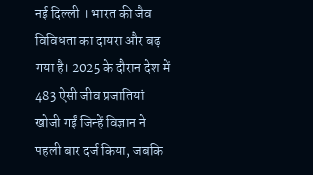नई दिल्ली । भारत की जैव विविधता का दायरा और बढ़ गया है। 2025 के दौरान देश में 483 ऐसी जीव प्रजातियां खोजी गईं जिन्हें विज्ञान ने पहली बार दर्ज किया, जबकि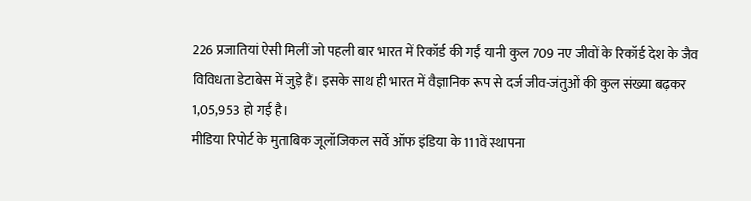226 प्रजातियां ऐसी मिलीं जो पहली बार भारत में रिकॉर्ड की गईं यानी कुल 709 नए जीवों के रिकॉर्ड देश के जैव विविधता डेटाबेस में जुड़े हैं। इसके साथ ही भारत में वैज्ञानिक रूप से दर्ज जीव-जंतुओं की कुल संख्या बढ़कर 1,05,953 हो गई है।
मीडिया रिपोर्ट के मुताबिक जूलॉजिकल सर्वे ऑफ इंडिया के 111वें स्थापना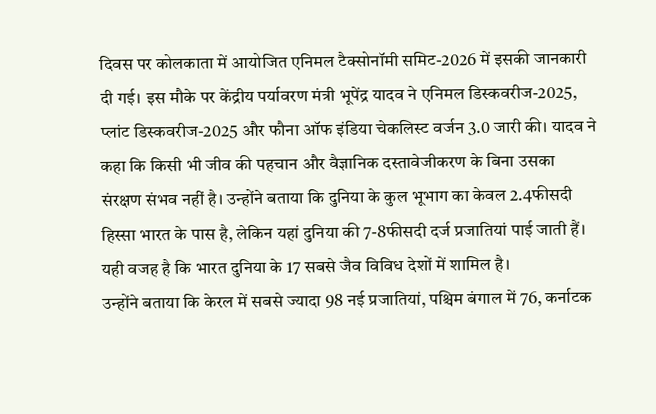दिवस पर कोलकाता में आयोजित एनिमल टैक्सोनॉमी समिट-2026 में इसकी जानकारी दी गई। इस मौके पर केंद्रीय पर्यावरण मंत्री भूपेंद्र यादव ने एनिमल डिस्कवरीज-2025, प्लांट डिस्कवरीज-2025 और फौना ऑफ इंडिया चेकलिस्ट वर्जन 3.0 जारी की। यादव ने कहा कि किसी भी जीव की पहचान और वैज्ञानिक दस्तावेजीकरण के बिना उसका संरक्षण संभव नहीं है। उन्होंने बताया कि दुनिया के कुल भूभाग का केवल 2.4फीसदी हिस्सा भारत के पास है, लेकिन यहां दुनिया की 7-8फीसदी दर्ज प्रजातियां पाई जाती हैं। यही वजह है कि भारत दुनिया के 17 सबसे जैव विविध देशों में शामिल है।
उन्होंने बताया कि केरल में सबसे ज्यादा 98 नई प्रजातियां, पश्चिम बंगाल में 76, कर्नाटक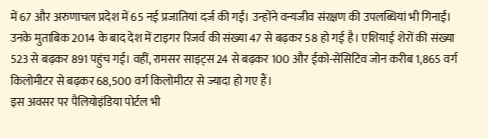में 67 और अरुणाचल प्रदेश में 65 नई प्रजातियां दर्ज की गईं। उन्होंने वन्यजीव संरक्षण की उपलब्धियां भी गिनाईं। उनके मुताबिक 2014 के बाद देश में टाइगर रिजर्व की संख्या 47 से बढ़कर 58 हो गई है। एशियाई शेरों की संख्या 523 से बढ़कर 891 पहुंच गई। वहीं, रामसर साइट्स 24 से बढ़कर 100 और ईको-सेंसिटिव जोन करीब 1,865 वर्ग किलोमीटर से बढ़कर 68,500 वर्ग किलोमीटर से ज्यादा हो गए हैं।
इस अवसर पर पैलियोइंडिया पोर्टल भी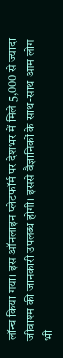लॉन्च किया गया। इस ऑनलाइन प्लेटफॉर्म पर देशभर में मिले 5,000 से ज्यादा जीवाश्म की जानकारी उपलब्ध होगी। इससे वैज्ञानिकों के साथ-साथ आम लोग भी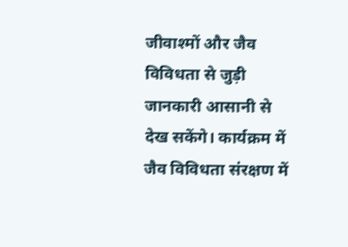जीवाश्मों और जैव विविधता से जुड़ी जानकारी आसानी से देख सकेंगे। कार्यक्रम में जैव विविधता संरक्षण में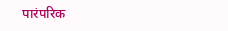पारंपरिक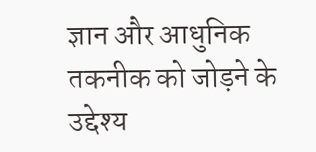ज्ञान और आधुनिक तकनीक को जोड़ने के उद्देश्य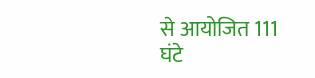से आयोजित 111 घंटे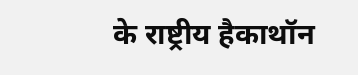के राष्ट्रीय हैकाथॉन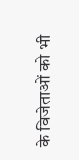के विजेताओं को भी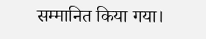सम्मानित किया गया।